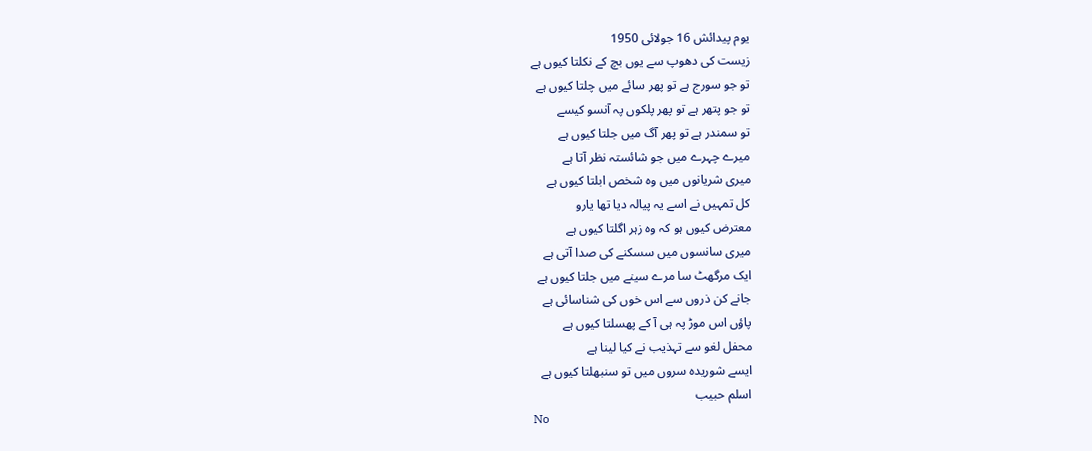یوم پیدائش 16 جولائی 1950
زیست کی دھوپ سے یوں بچ کے نکلتا کیوں ہے
تو جو سورج ہے تو پھر سائے میں چلتا کیوں ہے
تو جو پتھر ہے تو پھر پلکوں پہ آنسو کیسے
تو سمندر ہے تو پھر آگ میں جلتا کیوں ہے
میرے چہرے میں جو شائستہ نظر آتا ہے
میری شریانوں میں وہ شخص ابلتا کیوں ہے
کل تمہیں نے اسے یہ پیالہ دیا تھا یارو
معترض کیوں ہو کہ وہ زہر اگلتا کیوں ہے
میری سانسوں میں سسکنے کی صدا آتی ہے
ایک مرگھٹ سا مرے سینے میں جلتا کیوں ہے
جانے کن ذروں سے اس خوں کی شناسائی ہے
پاؤں اس موڑ پہ ہی آ کے پھسلتا کیوں ہے
محفل لغو سے تہذیب نے کیا لینا ہے
ایسے شوریدہ سروں میں تو سنبھلتا کیوں ہے
اسلم حبیب
No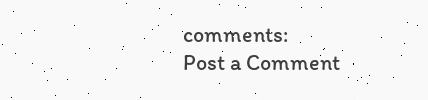comments:
Post a Comment